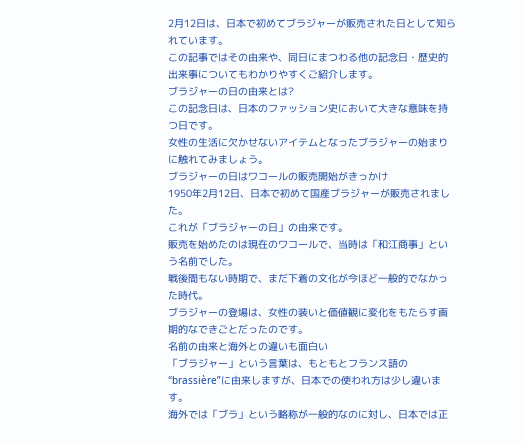2月12日は、日本で初めてブラジャーが販売された日として知られています。
この記事ではその由来や、同日にまつわる他の記念日・歴史的出来事についてもわかりやすくご紹介します。
ブラジャーの日の由来とは?
この記念日は、日本のファッション史において大きな意味を持つ日です。
女性の生活に欠かせないアイテムとなったブラジャーの始まりに触れてみましょう。
ブラジャーの日はワコールの販売開始がきっかけ
1950年2月12日、日本で初めて国産ブラジャーが販売されました。
これが「ブラジャーの日」の由来です。
販売を始めたのは現在のワコールで、当時は「和江商事」という名前でした。
戦後間もない時期で、まだ下着の文化が今ほど一般的でなかった時代。
ブラジャーの登場は、女性の装いと価値観に変化をもたらす画期的なできごとだったのです。
名前の由来と海外との違いも面白い
「ブラジャー」という言葉は、もともとフランス語の“brassière”に由来しますが、日本での使われ方は少し違います。
海外では「ブラ」という略称が一般的なのに対し、日本では正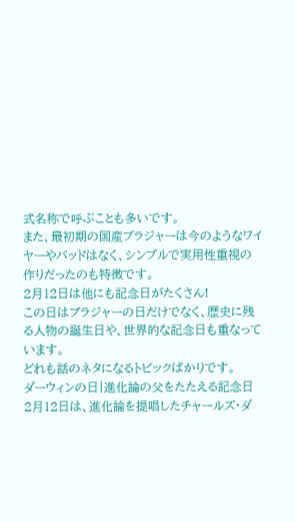式名称で呼ぶことも多いです。
また、最初期の国産ブラジャーは今のようなワイヤーやパッドはなく、シンプルで実用性重視の作りだったのも特徴です。
2月12日は他にも記念日がたくさん!
この日はブラジャーの日だけでなく、歴史に残る人物の誕生日や、世界的な記念日も重なっています。
どれも話のネタになるトピックばかりです。
ダーウィンの日|進化論の父をたたえる記念日
2月12日は、進化論を提唱したチャールズ・ダ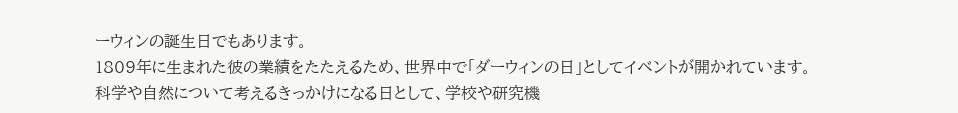ーウィンの誕生日でもあります。
1809年に生まれた彼の業績をたたえるため、世界中で「ダーウィンの日」としてイベントが開かれています。
科学や自然について考えるきっかけになる日として、学校や研究機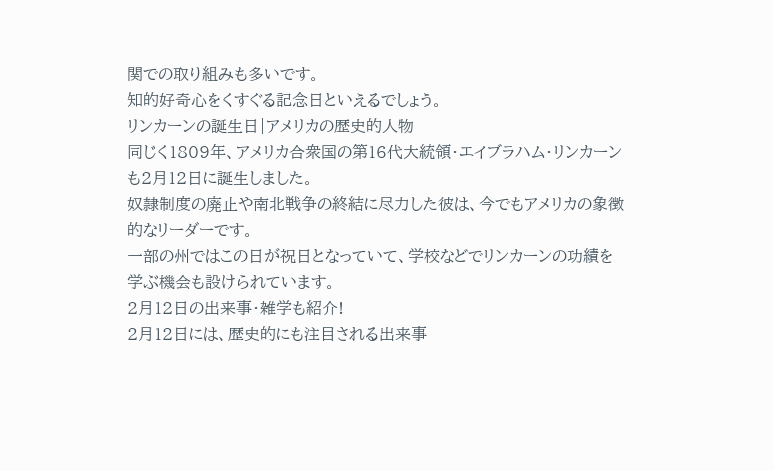関での取り組みも多いです。
知的好奇心をくすぐる記念日といえるでしょう。
リンカーンの誕生日|アメリカの歴史的人物
同じく1809年、アメリカ合衆国の第16代大統領・エイブラハム・リンカーンも2月12日に誕生しました。
奴隷制度の廃止や南北戦争の終結に尽力した彼は、今でもアメリカの象徴的なリーダーです。
一部の州ではこの日が祝日となっていて、学校などでリンカーンの功績を学ぶ機会も設けられています。
2月12日の出来事・雑学も紹介!
2月12日には、歴史的にも注目される出来事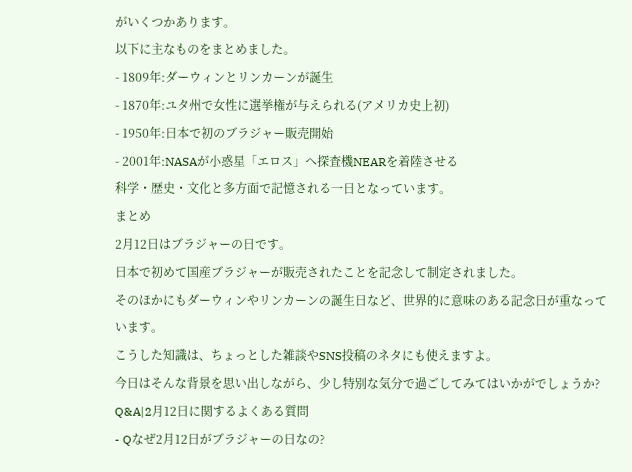がいくつかあります。
以下に主なものをまとめました。
- 1809年:ダーウィンとリンカーンが誕生
- 1870年:ユタ州で女性に選挙権が与えられる(アメリカ史上初)
- 1950年:日本で初のブラジャー販売開始
- 2001年:NASAが小惑星「エロス」へ探査機NEARを着陸させる
科学・歴史・文化と多方面で記憶される一日となっています。
まとめ
2月12日はブラジャーの日です。
日本で初めて国産ブラジャーが販売されたことを記念して制定されました。
そのほかにもダーウィンやリンカーンの誕生日など、世界的に意味のある記念日が重なっています。
こうした知識は、ちょっとした雑談やSNS投稿のネタにも使えますよ。
今日はそんな背景を思い出しながら、少し特別な気分で過ごしてみてはいかがでしょうか?
Q&A|2月12日に関するよくある質問
- Qなぜ2月12日がブラジャーの日なの?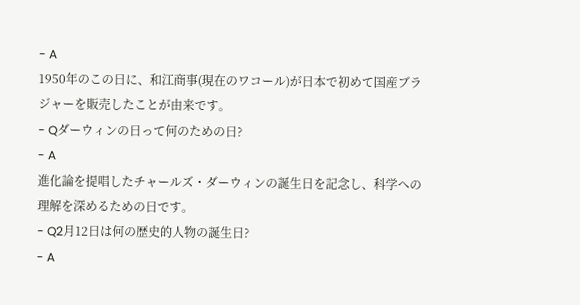- A
1950年のこの日に、和江商事(現在のワコール)が日本で初めて国産ブラジャーを販売したことが由来です。
- Qダーウィンの日って何のための日?
- A
進化論を提唱したチャールズ・ダーウィンの誕生日を記念し、科学への理解を深めるための日です。
- Q2月12日は何の歴史的人物の誕生日?
- A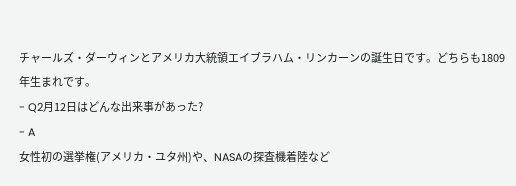チャールズ・ダーウィンとアメリカ大統領エイブラハム・リンカーンの誕生日です。どちらも1809年生まれです。
- Q2月12日はどんな出来事があった?
- A
女性初の選挙権(アメリカ・ユタ州)や、NASAの探査機着陸など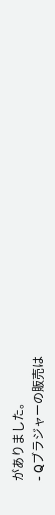がありました。
- Qブラジャーの販売は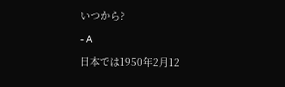いつから?
- A
日本では1950年2月12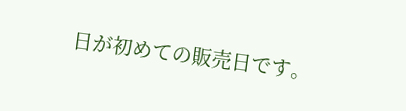日が初めての販売日です。